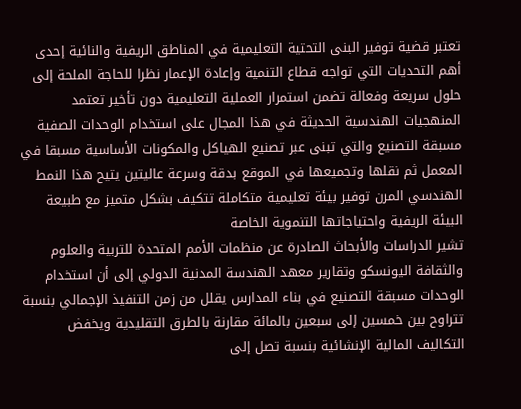تعتبر قضية توفير البنى التحتية التعليمية في المناطق الريفية والنائية إحدى أهم التحديات التي تواجه قطاع التنمية وإعادة الإعمار نظرا للحاجة الملحة إلى حلول سريعة وفعالة تضمن استمرار العملية التعليمية دون تأخير تعتمد المنهجيات الهندسية الحديثة في هذا المجال على استخدام الوحدات الصفية مسبقة التصنيع والتي تبنى عبر تصنيع الهياكل والمكونات الأساسية مسبقا في المعمل ثم نقلها وتجميعها في الموقع بدقة وسرعة عاليتين يتيح هذا النمط الهندسي المرن توفير بيئة تعليمية متكاملة تتكيف بشكل متميز مع طبيعة البيئة الريفية واحتياجاتها التنموية الخاصة
تشير الدراسات والأبحاث الصادرة عن منظمات الأمم المتحدة للتربية والعلوم والثقافة اليونسكو وتقارير معهد الهندسة المدنية الدولي إلى أن استخدام الوحدات مسبقة التصنيع في بناء المدارس يقلل من زمن التنفيذ الإجمالي بنسبة تتراوح بين خمسين إلى سبعين بالمائة مقارنة بالطرق التقليدية ويخفض التكاليف المالية الإنشائية بنسبة تصل إلى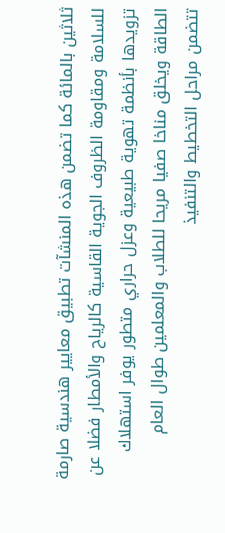ثلاثين بالمائة كما تضمن هذه المنشآت تطبيق معايير هندسية صارمة للسلامة ومقاومة الظروف الجوية القاسية كالرياح والأمطار فضلا عن تزويدها بأنظمة تهوية طبيعية وعزل حراري متطور يوفر استهلاك الطاقة ويخلق مناخا صفيا مريحا للطلاب والمعلمين طوال العام
تتضمن مراحل التخطيط والتنفيذ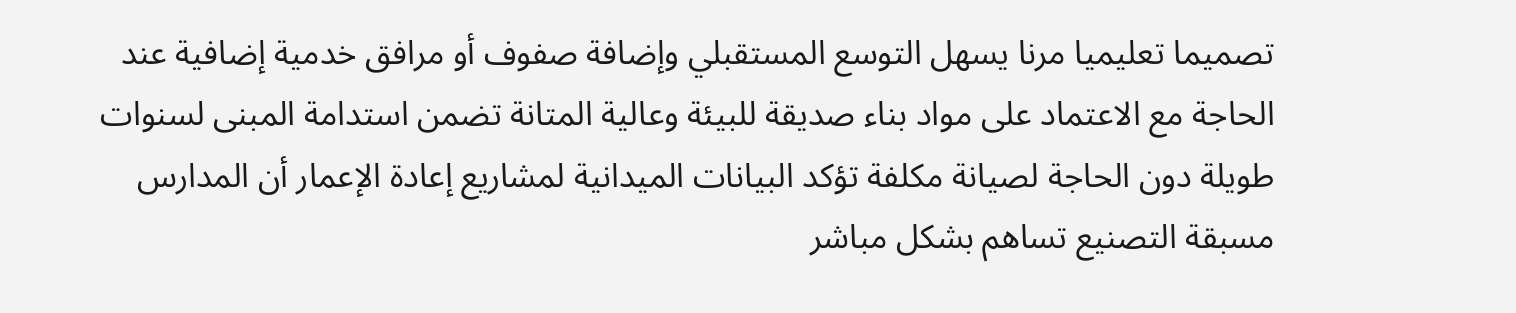تصميما تعليميا مرنا يسهل التوسع المستقبلي وإضافة صفوف أو مرافق خدمية إضافية عند الحاجة مع الاعتماد على مواد بناء صديقة للبيئة وعالية المتانة تضمن استدامة المبنى لسنوات طويلة دون الحاجة لصيانة مكلفة تؤكد البيانات الميدانية لمشاريع إعادة الإعمار أن المدارس مسبقة التصنيع تساهم بشكل مباشر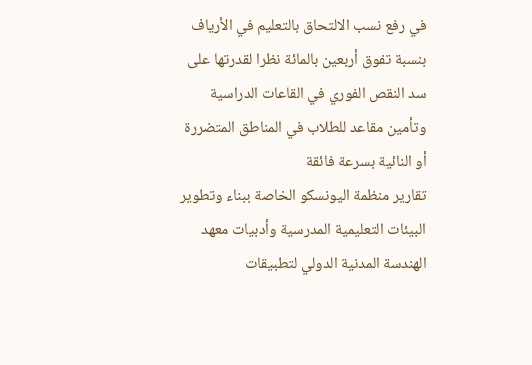في رفع نسب الالتحاق بالتعليم في الأرياف بنسبة تفوق أربعين بالمائة نظرا لقدرتها على سد النقص الفوري في القاعات الدراسية وتأمين مقاعد للطلاب في المناطق المتضررة أو النائية بسرعة فائقة
تقارير منظمة اليونسكو الخاصة ببناء وتطوير البيئات التعليمية المدرسية وأدبيات معهد الهندسة المدنية الدولي لتطبيقات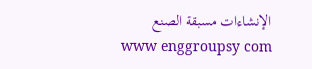الإنشاءات مسبقة الصنع
www enggroupsy com